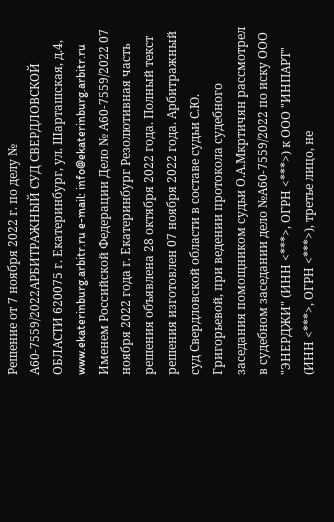Решение от 7 ноября 2022 г. по делу № А60-7559/2022АРБИТРАЖНЫЙ СУД СВЕРДЛОВСКОЙ ОБЛАСТИ 620075 г. Екатеринбург, ул. Шарташская, д.4, www.ekaterinburg.arbitr.ru e-mail: info@ekaterinburg.arbitr.ru Именем Российской Федерации Дело № А60-7559/2022 07 ноября 2022 года г. Екатеринбург Резолютивная часть решения объявлена 28 октября 2022 года. Полный текст решения изготовлен 07 ноября 2022 года. Арбитражный суд Свердловской области в составе судьи С.Ю. Григорьевой, при ведении протокола судебного заседания помощником судьи О.А.Мкртичян рассмотрел в судебном заседании дело №А60-7559/2022 по иску ООО "ЭНЕРДЖИ" (ИНН <***>, ОГРН <***>) к ООО "ИНПАРТ" (ИНН <***>, ОГРН <***>), третье лицо, не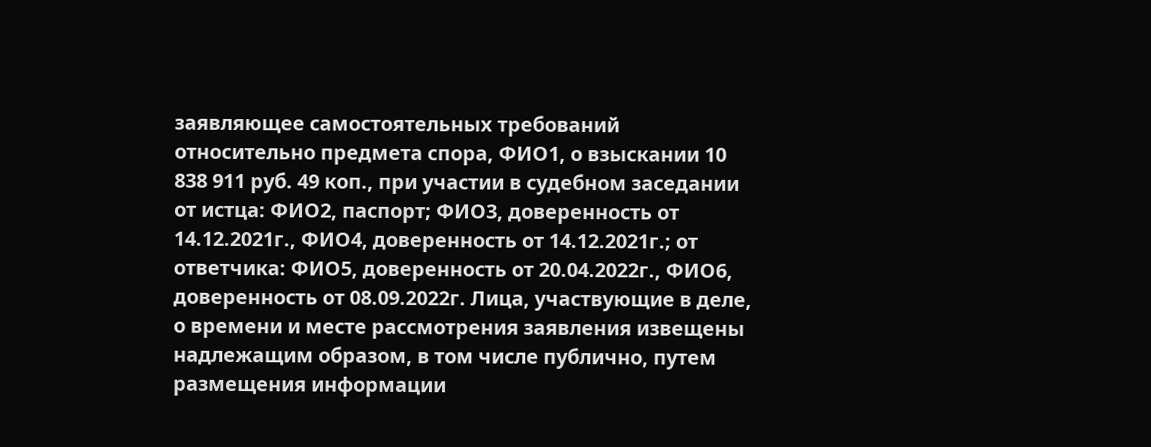заявляющее самостоятельных требований относительно предмета спора, ФИО1, о взыскании 10 838 911 руб. 49 коп., при участии в судебном заседании от истца: ФИО2, паспорт; ФИО3, доверенность от 14.12.2021г., ФИО4, доверенность от 14.12.2021г.; от ответчика: ФИО5, доверенность от 20.04.2022г., ФИО6, доверенность от 08.09.2022г. Лица, участвующие в деле, о времени и месте рассмотрения заявления извещены надлежащим образом, в том числе публично, путем размещения информации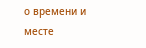о времени и месте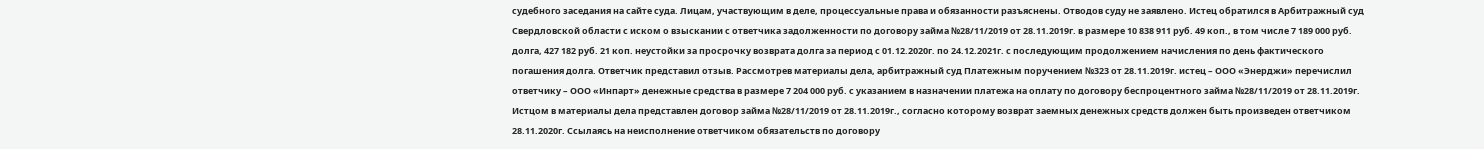судебного заседания на сайте суда. Лицам, участвующим в деле, процессуальные права и обязанности разъяснены. Отводов суду не заявлено. Истец обратился в Арбитражный суд Свердловской области с иском о взыскании с ответчика задолженности по договору займа №28/11/2019 от 28.11.2019г. в размере 10 838 911 руб. 49 коп., в том числе 7 189 000 руб. долга, 427 182 руб. 21 коп. неустойки за просрочку возврата долга за период с 01.12.2020г. по 24.12.2021г. с последующим продолжением начисления по день фактического погашения долга. Ответчик представил отзыв. Рассмотрев материалы дела, арбитражный суд Платежным поручением №323 от 28.11.2019г. истец – ООО «Энерджи» перечислил ответчику – ООО «Инпарт» денежные средства в размере 7 204 000 руб. с указанием в назначении платежа на оплату по договору беспроцентного займа №28/11/2019 от 28.11.2019г. Истцом в материалы дела представлен договор займа №28/11/2019 от 28.11.2019г., согласно которому возврат заемных денежных средств должен быть произведен ответчиком 28.11.2020г. Ссылаясь на неисполнение ответчиком обязательств по договору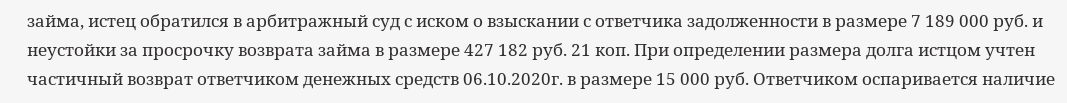займа, истец обратился в арбитражный суд с иском о взыскании с ответчика задолженности в размере 7 189 000 руб. и неустойки за просрочку возврата займа в размере 427 182 руб. 21 коп. При определении размера долга истцом учтен частичный возврат ответчиком денежных средств 06.10.2020г. в размере 15 000 руб. Ответчиком оспаривается наличие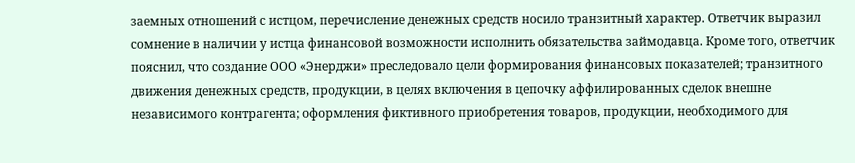заемных отношений с истцом, перечисление денежных средств носило транзитный характер. Ответчик выразил сомнение в наличии у истца финансовой возможности исполнить обязательства займодавца. Кроме того, ответчик пояснил, что создание ООО «Энерджи» преследовало цели формирования финансовых показателей; транзитного движения денежных средств, продукции, в целях включения в цепочку аффилированных сделок внешне независимого контрагента; оформления фиктивного приобретения товаров, продукции, необходимого для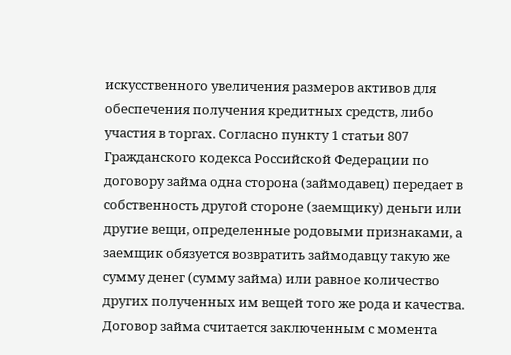искусственного увеличения размеров активов для обеспечения получения кредитных средств, либо участия в торгах. Согласно пункту 1 статьи 807 Гражданского кодекса Российской Федерации по договору займа одна сторона (займодавец) передает в собственность другой стороне (заемщику) деньги или другие вещи, определенные родовыми признаками, а заемщик обязуется возвратить займодавцу такую же сумму денег (сумму займа) или равное количество других полученных им вещей того же рода и качества. Договор займа считается заключенным с момента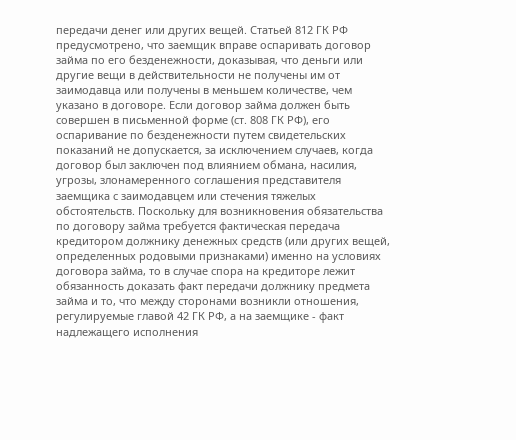передачи денег или других вещей. Статьей 812 ГК РФ предусмотрено, что заемщик вправе оспаривать договор займа по его безденежности, доказывая, что деньги или другие вещи в действительности не получены им от заимодавца или получены в меньшем количестве, чем указано в договоре. Если договор займа должен быть совершен в письменной форме (ст. 808 ГК РФ), его оспаривание по безденежности путем свидетельских показаний не допускается, за исключением случаев, когда договор был заключен под влиянием обмана, насилия, угрозы, злонамеренного соглашения представителя заемщика с заимодавцем или стечения тяжелых обстоятельств. Поскольку для возникновения обязательства по договору займа требуется фактическая передача кредитором должнику денежных средств (или других вещей, определенных родовыми признаками) именно на условиях договора займа, то в случае спора на кредиторе лежит обязанность доказать факт передачи должнику предмета займа и то, что между сторонами возникли отношения, регулируемые главой 42 ГК РФ, а на заемщике - факт надлежащего исполнения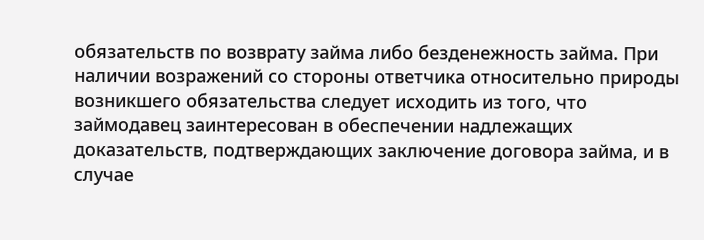обязательств по возврату займа либо безденежность займа. При наличии возражений со стороны ответчика относительно природы возникшего обязательства следует исходить из того, что займодавец заинтересован в обеспечении надлежащих доказательств, подтверждающих заключение договора займа, и в случае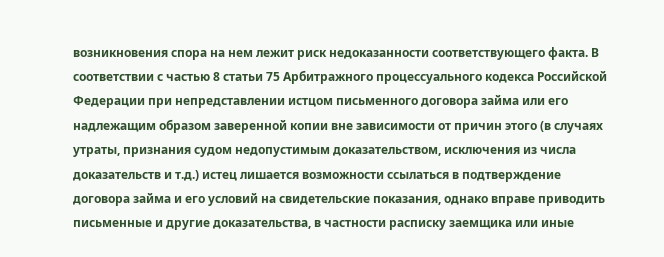возникновения спора на нем лежит риск недоказанности соответствующего факта. В соответствии с частью 8 статьи 75 Арбитражного процессуального кодекса Российской Федерации при непредставлении истцом письменного договора займа или его надлежащим образом заверенной копии вне зависимости от причин этого (в случаях утраты, признания судом недопустимым доказательством, исключения из числа доказательств и т.д.) истец лишается возможности ссылаться в подтверждение договора займа и его условий на свидетельские показания, однако вправе приводить письменные и другие доказательства, в частности расписку заемщика или иные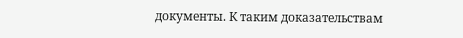документы. К таким доказательствам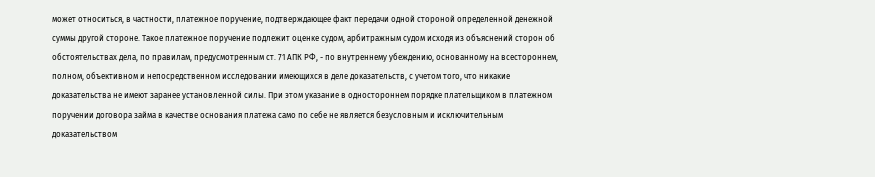может относиться, в частности, платежное поручение, подтверждающее факт передачи одной стороной определенной денежной суммы другой стороне. Такое платежное поручение подлежит оценке судом, арбитражным судом исходя из объяснений сторон об обстоятельствах дела, по правилам, предусмотренным ст. 71 АПК РФ, - по внутреннему убеждению, основанному на всестороннем, полном, объективном и непосредственном исследовании имеющихся в деле доказательств, с учетом того, что никакие доказательства не имеют заранее установленной силы. При этом указание в одностороннем порядке плательщиком в платежном поручении договора займа в качестве основания платежа само по себе не является безусловным и исключительным доказательством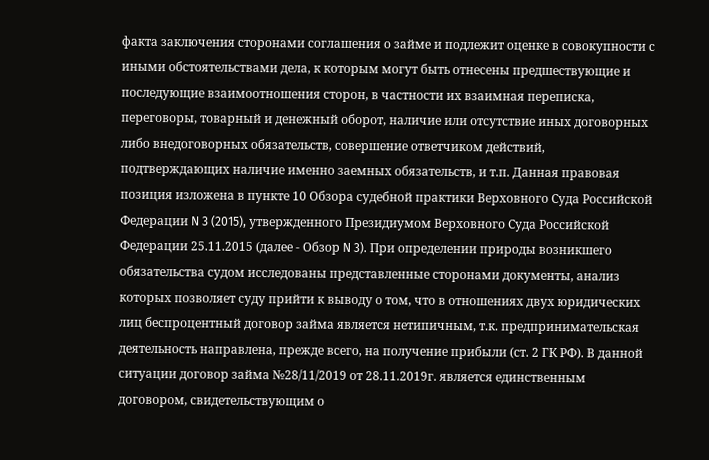факта заключения сторонами соглашения о займе и подлежит оценке в совокупности с иными обстоятельствами дела, к которым могут быть отнесены предшествующие и последующие взаимоотношения сторон, в частности их взаимная переписка, переговоры, товарный и денежный оборот, наличие или отсутствие иных договорных либо внедоговорных обязательств, совершение ответчиком действий, подтверждающих наличие именно заемных обязательств, и т.п. Данная правовая позиция изложена в пункте 10 Обзора судебной практики Верховного Суда Российской Федерации N 3 (2015), утвержденного Президиумом Верховного Суда Российской Федерации 25.11.2015 (далее - Обзор N 3). При определении природы возникшего обязательства судом исследованы представленные сторонами документы, анализ которых позволяет суду прийти к выводу о том, что в отношениях двух юридических лиц беспроцентный договор займа является нетипичным, т.к. предпринимательская деятельность направлена, прежде всего, на получение прибыли (ст. 2 ГК РФ). В данной ситуации договор займа №28/11/2019 от 28.11.2019г. является единственным договором, свидетельствующим о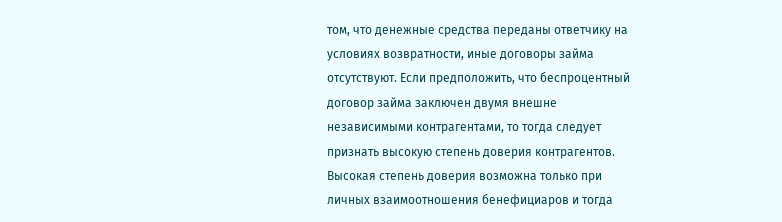том, что денежные средства переданы ответчику на условиях возвратности, иные договоры займа отсутствуют. Если предположить, что беспроцентный договор займа заключен двумя внешне независимыми контрагентами, то тогда следует признать высокую степень доверия контрагентов. Высокая степень доверия возможна только при личных взаимоотношения бенефициаров и тогда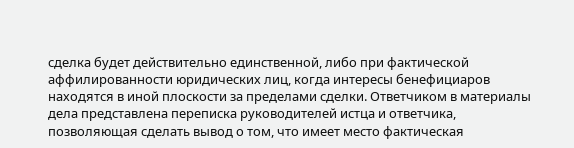сделка будет действительно единственной, либо при фактической аффилированности юридических лиц, когда интересы бенефициаров находятся в иной плоскости за пределами сделки. Ответчиком в материалы дела представлена переписка руководителей истца и ответчика, позволяющая сделать вывод о том, что имеет место фактическая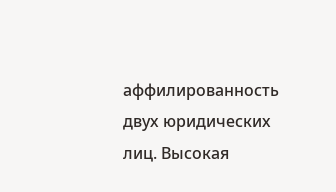аффилированность двух юридических лиц. Высокая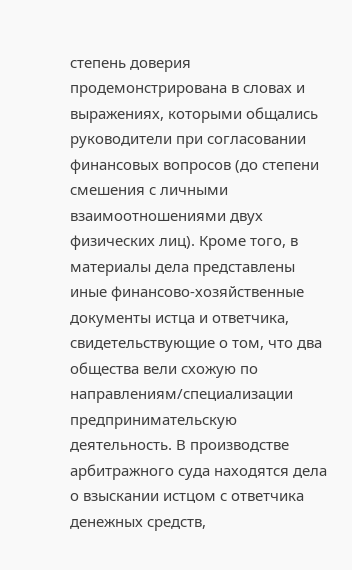степень доверия продемонстрирована в словах и выражениях, которыми общались руководители при согласовании финансовых вопросов (до степени смешения с личными взаимоотношениями двух физических лиц). Кроме того, в материалы дела представлены иные финансово-хозяйственные документы истца и ответчика, свидетельствующие о том, что два общества вели схожую по направлениям/специализации предпринимательскую деятельность. В производстве арбитражного суда находятся дела о взыскании истцом с ответчика денежных средств,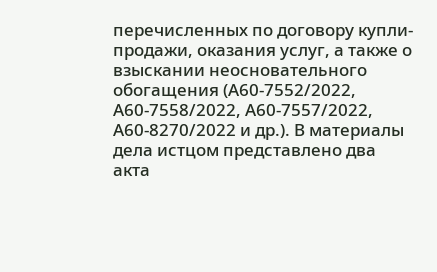перечисленных по договору купли-продажи, оказания услуг, а также о взыскании неосновательного обогащения (А60-7552/2022, А60-7558/2022, А60-7557/2022, А60-8270/2022 и др.). В материалы дела истцом представлено два акта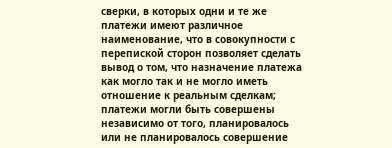сверки, в которых одни и те же платежи имеют различное наименование, что в совокупности с перепиской сторон позволяет сделать вывод о том, что назначение платежа как могло так и не могло иметь отношение к реальным сделкам; платежи могли быть совершены независимо от того, планировалось или не планировалось совершение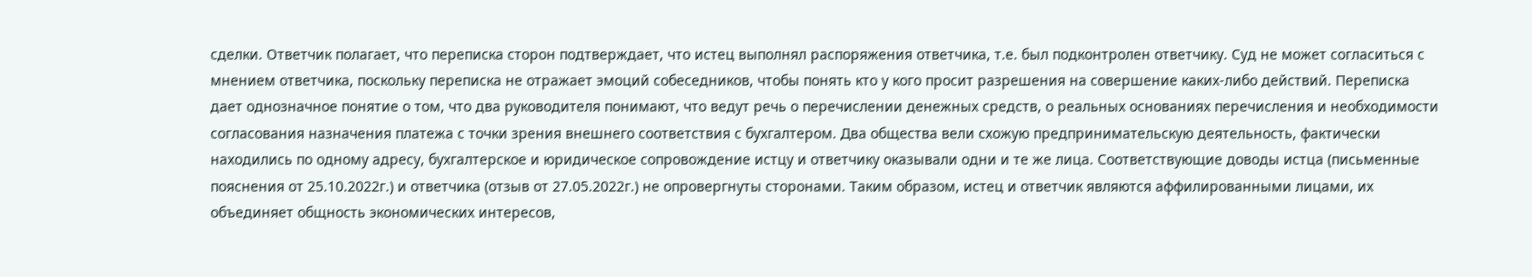сделки. Ответчик полагает, что переписка сторон подтверждает, что истец выполнял распоряжения ответчика, т.е. был подконтролен ответчику. Суд не может согласиться с мнением ответчика, поскольку переписка не отражает эмоций собеседников, чтобы понять кто у кого просит разрешения на совершение каких-либо действий. Переписка дает однозначное понятие о том, что два руководителя понимают, что ведут речь о перечислении денежных средств, о реальных основаниях перечисления и необходимости согласования назначения платежа с точки зрения внешнего соответствия с бухгалтером. Два общества вели схожую предпринимательскую деятельность, фактически находились по одному адресу, бухгалтерское и юридическое сопровождение истцу и ответчику оказывали одни и те же лица. Соответствующие доводы истца (письменные пояснения от 25.10.2022г.) и ответчика (отзыв от 27.05.2022г.) не опровергнуты сторонами. Таким образом, истец и ответчик являются аффилированными лицами, их объединяет общность экономических интересов,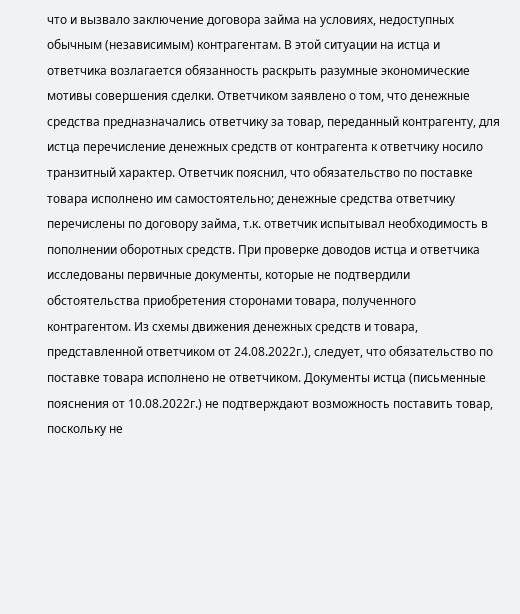что и вызвало заключение договора займа на условиях, недоступных обычным (независимым) контрагентам. В этой ситуации на истца и ответчика возлагается обязанность раскрыть разумные экономические мотивы совершения сделки. Ответчиком заявлено о том, что денежные средства предназначались ответчику за товар, переданный контрагенту, для истца перечисление денежных средств от контрагента к ответчику носило транзитный характер. Ответчик пояснил, что обязательство по поставке товара исполнено им самостоятельно; денежные средства ответчику перечислены по договору займа, т.к. ответчик испытывал необходимость в пополнении оборотных средств. При проверке доводов истца и ответчика исследованы первичные документы, которые не подтвердили обстоятельства приобретения сторонами товара, полученного контрагентом. Из схемы движения денежных средств и товара, представленной ответчиком от 24.08.2022г.), следует, что обязательство по поставке товара исполнено не ответчиком. Документы истца (письменные пояснения от 10.08.2022г.) не подтверждают возможность поставить товар, поскольку не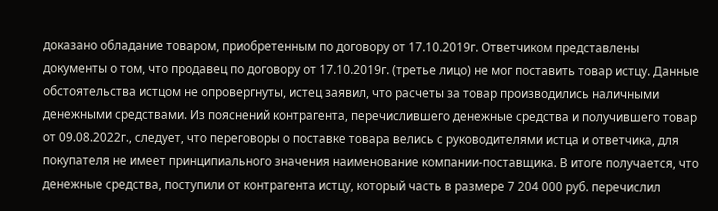доказано обладание товаром, приобретенным по договору от 17.10.2019г. Ответчиком представлены документы о том, что продавец по договору от 17.10.2019г. (третье лицо) не мог поставить товар истцу. Данные обстоятельства истцом не опровергнуты, истец заявил, что расчеты за товар производились наличными денежными средствами. Из пояснений контрагента, перечислившего денежные средства и получившего товар от 09.08.2022г., следует, что переговоры о поставке товара велись с руководителями истца и ответчика, для покупателя не имеет принципиального значения наименование компании-поставщика. В итоге получается, что денежные средства, поступили от контрагента истцу, который часть в размере 7 204 000 руб. перечислил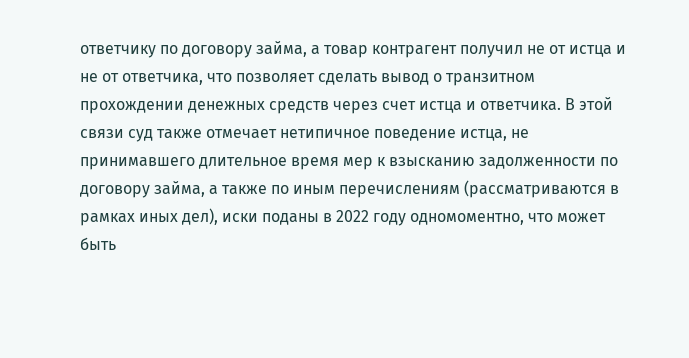ответчику по договору займа, а товар контрагент получил не от истца и не от ответчика, что позволяет сделать вывод о транзитном прохождении денежных средств через счет истца и ответчика. В этой связи суд также отмечает нетипичное поведение истца, не принимавшего длительное время мер к взысканию задолженности по договору займа, а также по иным перечислениям (рассматриваются в рамках иных дел), иски поданы в 2022 году одномоментно, что может быть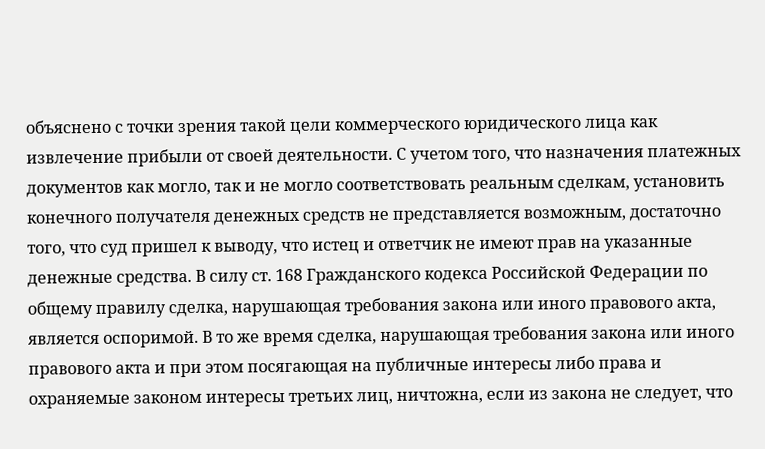объяснено с точки зрения такой цели коммерческого юридического лица как извлечение прибыли от своей деятельности. С учетом того, что назначения платежных документов как могло, так и не могло соответствовать реальным сделкам, установить конечного получателя денежных средств не представляется возможным, достаточно того, что суд пришел к выводу, что истец и ответчик не имеют прав на указанные денежные средства. В силу ст. 168 Гражданского кодекса Российской Федерации по общему правилу сделка, нарушающая требования закона или иного правового акта, является оспоримой. В то же время сделка, нарушающая требования закона или иного правового акта и при этом посягающая на публичные интересы либо права и охраняемые законом интересы третьих лиц, ничтожна, если из закона не следует, что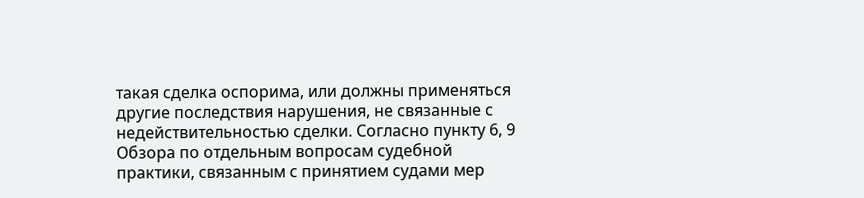такая сделка оспорима, или должны применяться другие последствия нарушения, не связанные с недействительностью сделки. Согласно пункту 6, 9 Обзора по отдельным вопросам судебной практики, связанным с принятием судами мер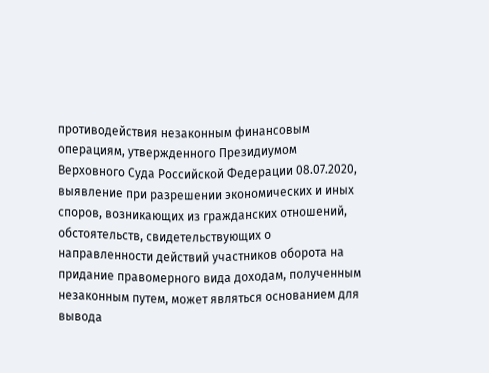противодействия незаконным финансовым операциям, утвержденного Президиумом Верховного Суда Российской Федерации 08.07.2020, выявление при разрешении экономических и иных споров, возникающих из гражданских отношений, обстоятельств, свидетельствующих о направленности действий участников оборота на придание правомерного вида доходам, полученным незаконным путем, может являться основанием для вывода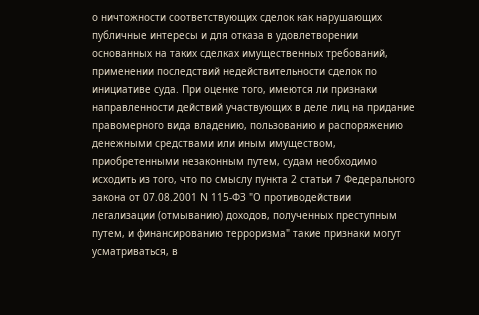о ничтожности соответствующих сделок как нарушающих публичные интересы и для отказа в удовлетворении основанных на таких сделках имущественных требований, применении последствий недействительности сделок по инициативе суда. При оценке того, имеются ли признаки направленности действий участвующих в деле лиц на придание правомерного вида владению, пользованию и распоряжению денежными средствами или иным имуществом, приобретенными незаконным путем, судам необходимо исходить из того, что по смыслу пункта 2 статьи 7 Федерального закона от 07.08.2001 N 115-ФЗ "О противодействии легализации (отмыванию) доходов, полученных преступным путем, и финансированию терроризма" такие признаки могут усматриваться, в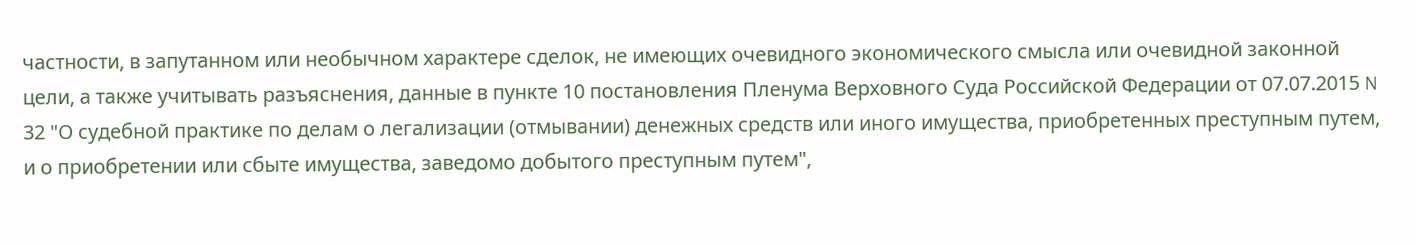частности, в запутанном или необычном характере сделок, не имеющих очевидного экономического смысла или очевидной законной цели, а также учитывать разъяснения, данные в пункте 10 постановления Пленума Верховного Суда Российской Федерации от 07.07.2015 N 32 "О судебной практике по делам о легализации (отмывании) денежных средств или иного имущества, приобретенных преступным путем, и о приобретении или сбыте имущества, заведомо добытого преступным путем",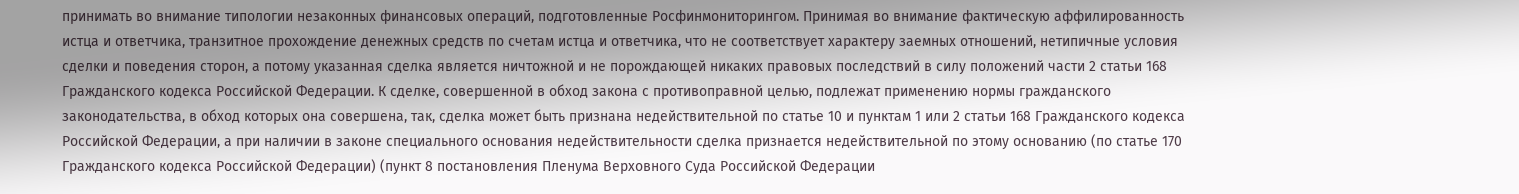принимать во внимание типологии незаконных финансовых операций, подготовленные Росфинмониторингом. Принимая во внимание фактическую аффилированность истца и ответчика, транзитное прохождение денежных средств по счетам истца и ответчика, что не соответствует характеру заемных отношений, нетипичные условия сделки и поведения сторон, а потому указанная сделка является ничтожной и не порождающей никаких правовых последствий в силу положений части 2 статьи 168 Гражданского кодекса Российской Федерации. К сделке, совершенной в обход закона с противоправной целью, подлежат применению нормы гражданского законодательства, в обход которых она совершена, так, сделка может быть признана недействительной по статье 10 и пунктам 1 или 2 статьи 168 Гражданского кодекса Российской Федерации, а при наличии в законе специального основания недействительности сделка признается недействительной по этому основанию (по статье 170 Гражданского кодекса Российской Федерации) (пункт 8 постановления Пленума Верховного Суда Российской Федерации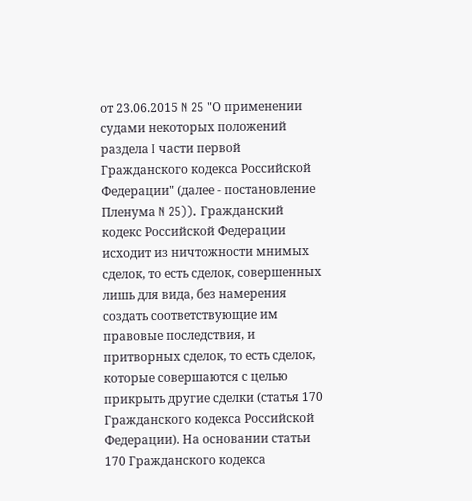от 23.06.2015 N 25 "О применении судами некоторых положений раздела I части первой Гражданского кодекса Российской Федерации" (далее - постановление Пленума N 25)). Гражданский кодекс Российской Федерации исходит из ничтожности мнимых сделок, то есть сделок, совершенных лишь для вида, без намерения создать соответствующие им правовые последствия, и притворных сделок, то есть сделок, которые совершаются с целью прикрыть другие сделки (статья 170 Гражданского кодекса Российской Федерации). На основании статьи 170 Гражданского кодекса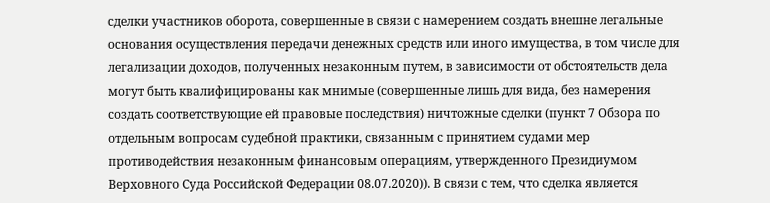сделки участников оборота, совершенные в связи с намерением создать внешне легальные основания осуществления передачи денежных средств или иного имущества, в том числе для легализации доходов, полученных незаконным путем, в зависимости от обстоятельств дела могут быть квалифицированы как мнимые (совершенные лишь для вида, без намерения создать соответствующие ей правовые последствия) ничтожные сделки (пункт 7 Обзора по отдельным вопросам судебной практики, связанным с принятием судами мер противодействия незаконным финансовым операциям, утвержденного Президиумом Верховного Суда Российской Федерации 08.07.2020)). В связи с тем, что сделка является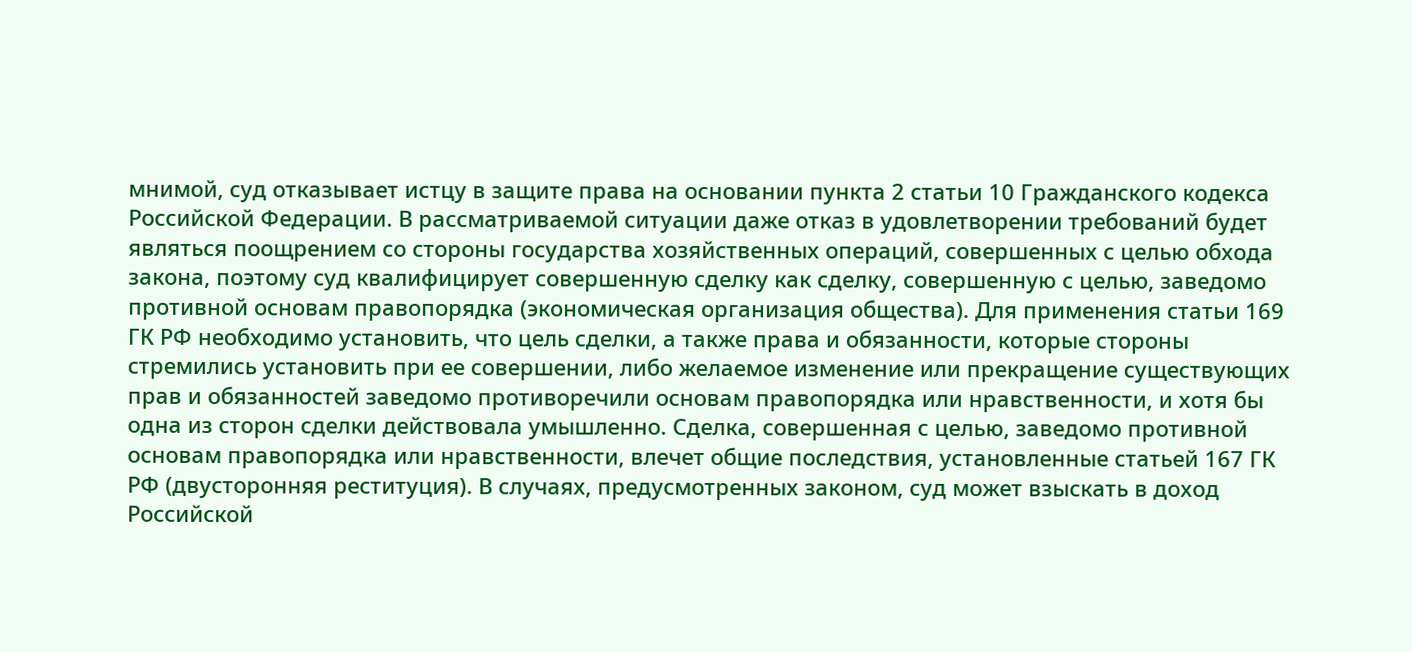мнимой, суд отказывает истцу в защите права на основании пункта 2 статьи 10 Гражданского кодекса Российской Федерации. В рассматриваемой ситуации даже отказ в удовлетворении требований будет являться поощрением со стороны государства хозяйственных операций, совершенных с целью обхода закона, поэтому суд квалифицирует совершенную сделку как сделку, совершенную с целью, заведомо противной основам правопорядка (экономическая организация общества). Для применения статьи 169 ГК РФ необходимо установить, что цель сделки, а также права и обязанности, которые стороны стремились установить при ее совершении, либо желаемое изменение или прекращение существующих прав и обязанностей заведомо противоречили основам правопорядка или нравственности, и хотя бы одна из сторон сделки действовала умышленно. Сделка, совершенная с целью, заведомо противной основам правопорядка или нравственности, влечет общие последствия, установленные статьей 167 ГК РФ (двусторонняя реституция). В случаях, предусмотренных законом, суд может взыскать в доход Российской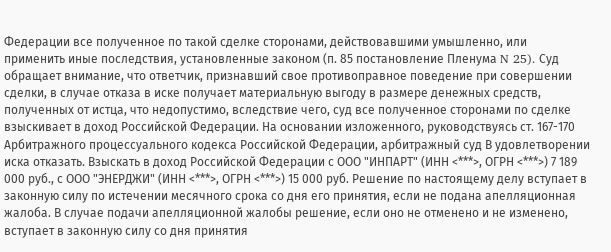Федерации все полученное по такой сделке сторонами, действовавшими умышленно, или применить иные последствия, установленные законом (п. 85 постановление Пленума N 25). Суд обращает внимание, что ответчик, признавший свое противоправное поведение при совершении сделки, в случае отказа в иске получает материальную выгоду в размере денежных средств, полученных от истца, что недопустимо, вследствие чего, суд все полученное сторонами по сделке взыскивает в доход Российской Федерации. На основании изложенного, руководствуясь ст. 167-170 Арбитражного процессуального кодекса Российской Федерации, арбитражный суд В удовлетворении иска отказать. Взыскать в доход Российской Федерации с ООО "ИНПАРТ" (ИНН <***>, ОГРН <***>) 7 189 000 руб., с ООО "ЭНЕРДЖИ" (ИНН <***>, ОГРН <***>) 15 000 руб. Решение по настоящему делу вступает в законную силу по истечении месячного срока со дня его принятия, если не подана апелляционная жалоба. В случае подачи апелляционной жалобы решение, если оно не отменено и не изменено, вступает в законную силу со дня принятия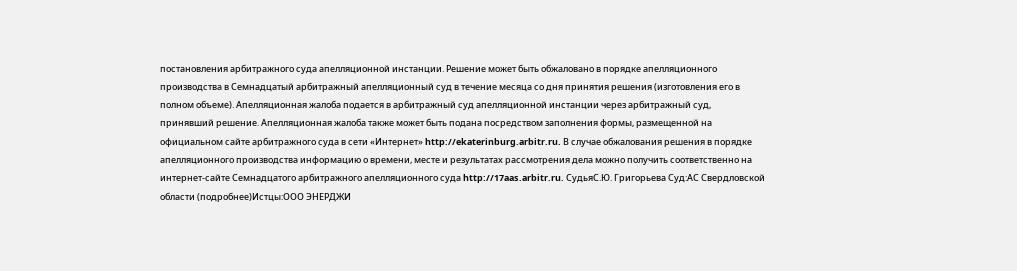постановления арбитражного суда апелляционной инстанции. Решение может быть обжаловано в порядке апелляционного производства в Семнадцатый арбитражный апелляционный суд в течение месяца со дня принятия решения (изготовления его в полном объеме). Апелляционная жалоба подается в арбитражный суд апелляционной инстанции через арбитражный суд, принявший решение. Апелляционная жалоба также может быть подана посредством заполнения формы, размещенной на официальном сайте арбитражного суда в сети «Интернет» http://ekaterinburg.arbitr.ru. В случае обжалования решения в порядке апелляционного производства информацию о времени, месте и результатах рассмотрения дела можно получить соответственно на интернет-сайте Семнадцатого арбитражного апелляционного суда http://17aas.arbitr.ru. СудьяС.Ю. Григорьева Суд:АС Свердловской области (подробнее)Истцы:ООО ЭНЕРДЖИ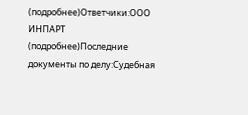(подробнее)Ответчики:ООО ИНПАРТ (подробнее)Последние документы по делу:Судебная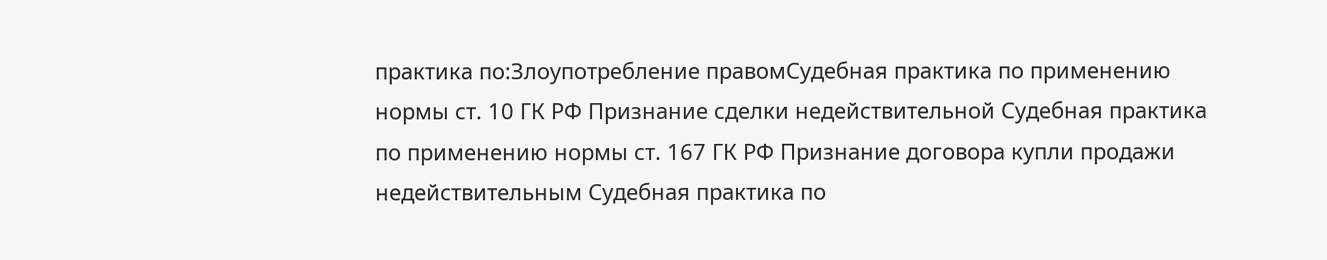практика по:Злоупотребление правомСудебная практика по применению нормы ст. 10 ГК РФ Признание сделки недействительной Судебная практика по применению нормы ст. 167 ГК РФ Признание договора купли продажи недействительным Судебная практика по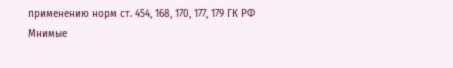применению норм ст. 454, 168, 170, 177, 179 ГК РФ
Мнимые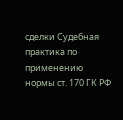сделки Судебная практика по применению нормы ст. 170 ГК РФ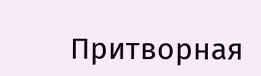Притворная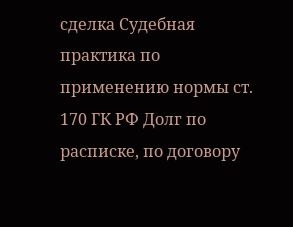сделка Судебная практика по применению нормы ст. 170 ГК РФ Долг по расписке, по договору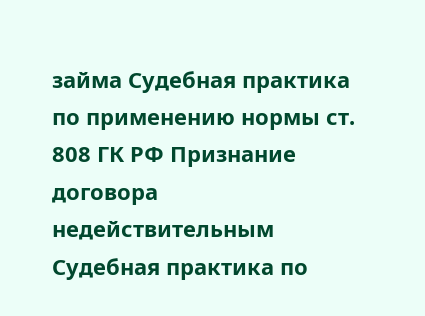займа Судебная практика по применению нормы ст. 808 ГК РФ Признание договора недействительным Судебная практика по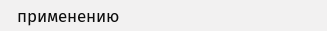применению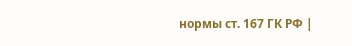нормы ст. 167 ГК РФ |